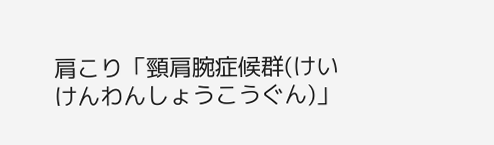肩こり「頸肩腕症候群(けいけんわんしょうこうぐん)」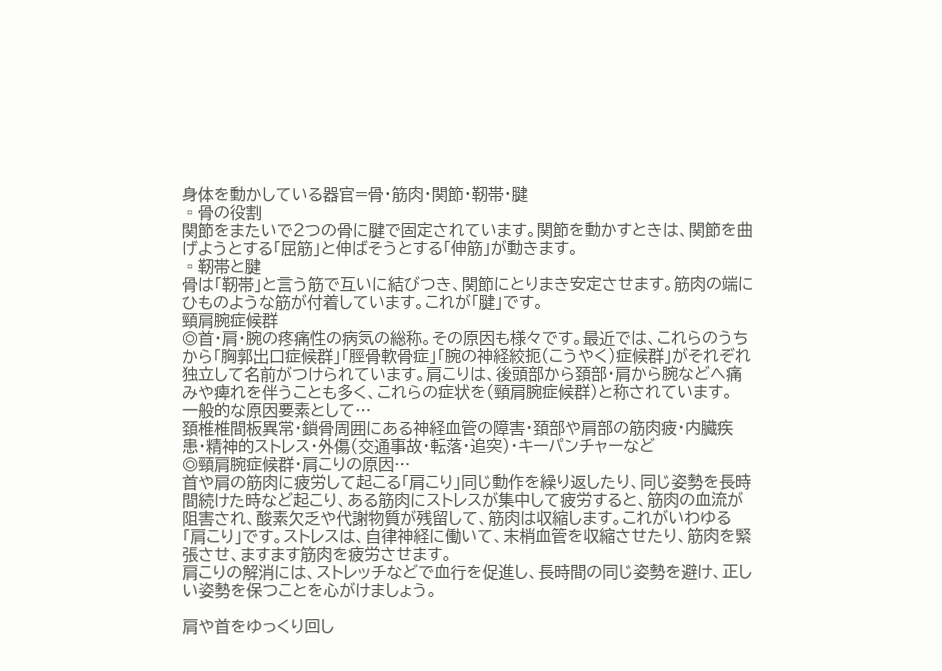身体を動かしている器官=骨・筋肉・関節・靭帯・腱
▫骨の役割
関節をまたいで2つの骨に腱で固定されています。関節を動かすときは、関節を曲げようとする「屈筋」と伸ばそうとする「伸筋」が動きます。
▫靭帯と腱
骨は「靭帯」と言う筋で互いに結びつき、関節にとりまき安定させます。筋肉の端にひものような筋が付着しています。これが「腱」です。
頸肩腕症候群
◎首・肩・腕の疼痛性の病気の総称。その原因も様々です。最近では、これらのうちから「胸郭出口症候群」「脛骨軟骨症」「腕の神経絞扼(こうやく)症候群」がそれぞれ独立して名前がつけられています。肩こりは、後頭部から頚部・肩から腕などへ痛みや痺れを伴うことも多く、これらの症状を(頸肩腕症候群)と称されています。
一般的な原因要素として…
頚椎椎間板異常・鎖骨周囲にある神経血管の障害・頚部や肩部の筋肉疲・内臓疾患・精神的ストレス・外傷(交通事故・転落・追突)・キーパンチャーなど
◎頸肩腕症候群・肩こりの原因…
首や肩の筋肉に疲労して起こる「肩こり」同じ動作を繰り返したり、同じ姿勢を長時間続けた時など起こり、ある筋肉にストレスが集中して疲労すると、筋肉の血流が阻害され、酸素欠乏や代謝物質が残留して、筋肉は収縮します。これがいわゆる「肩こり」です。ストレスは、自律神経に働いて、末梢血管を収縮させたり、筋肉を緊張させ、ますます筋肉を疲労させます。
肩こりの解消には、ストレッチなどで血行を促進し、長時間の同じ姿勢を避け、正しい姿勢を保つことを心がけましょう。

肩や首をゆっくり回し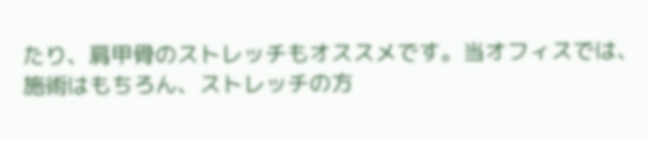たり、肩甲骨のストレッチもオススメです。当オフィスでは、施術はもちろん、ストレッチの方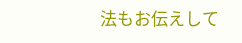法もお伝えして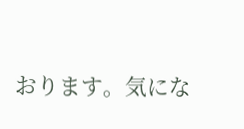おります。気にな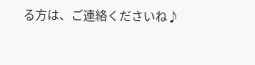る方は、ご連絡くださいね♪